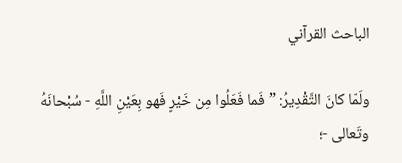الباحث القرآني

ولَمّا كانَ التَّقْدِيرُ: ”فَما فَعَلُوا مِن خَيْرٍ فَهو بِعَيْنِ اللَّهِ - سُبْحانَهُ وتَعالى -؛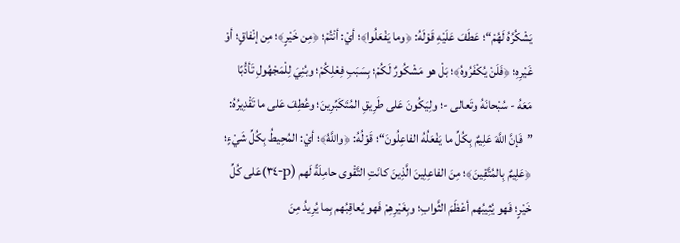يَشْكُرُهُ لَهُمْ“؛ عَطَفَ عَلَيْهِ قَوْلَهُ: ﴿وما يَفْعَلُوا﴾؛ أيْ: أنْتُمْ؛ ﴿مِن خَيْرٍ﴾؛ مِن إنْفاقٍ؛ أوْ غَيْرِهِ؛ ﴿فَلَنْ يُكْفَرُوهُ﴾؛ بَلْ هو مَشْكُورٌ لَكُمْ؛ بِسَبَبِ فِعْلِكُمْ؛ وبُنِيَ لِلْمَجْهُولِ تَأدُّبًا مَعَهُ - سُبْحانَهُ وتَعالى -؛ ولِيَكُونَ عَلى طَرِيقِ المُتَكَبِّرِينَ؛ وعُطِفَ عَلى ما تَقْدِيرُهُ: ”فَإنَّ اللَّهَ عَلِيمٌ بِكُلِّ ما يَفْعَلُهُ الفاعِلُونَ“؛ قَوْلُهُ: ﴿واللَّهُ﴾؛ أيْ: المُحِيطُ بِكُلِّ شَيْءٍ؛ ﴿عَلِيمٌ بِالمُتَّقِينَ﴾؛ مِنَ الفاعِلِينَ الَّذِينَ كانَتِ التَّقْوى حامِلَةً لَهم (p-٣٤)عَلى كُلِّ خَيْرٍ؛ فَهو يُثِيبُهم أعْظَمَ الثَّوابِ؛ وبِغَيْرِهِمْ فَهو يُعاقِبُهم بِما يُرِيدُ مِنَ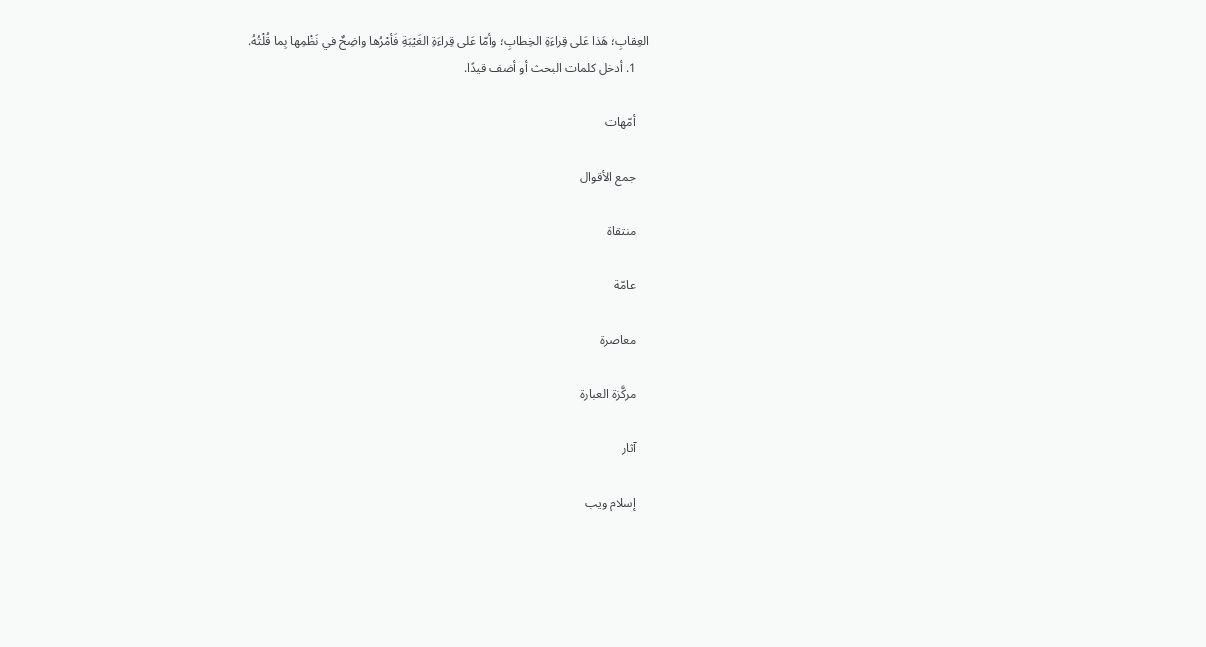العِقابِ؛ هَذا عَلى قِراءَةِ الخِطابِ؛ وأمّا عَلى قِراءَةِ الغَيْبَةِ فَأمْرُها واضِحٌ في نَظْمِها بِما قُلْتُهُ.
    1. أدخل كلمات البحث أو أضف قيدًا.

    أمّهات

    جمع الأقوال

    منتقاة

    عامّة

    معاصرة

    مركَّزة العبارة

    آثار

    إسلام ويب